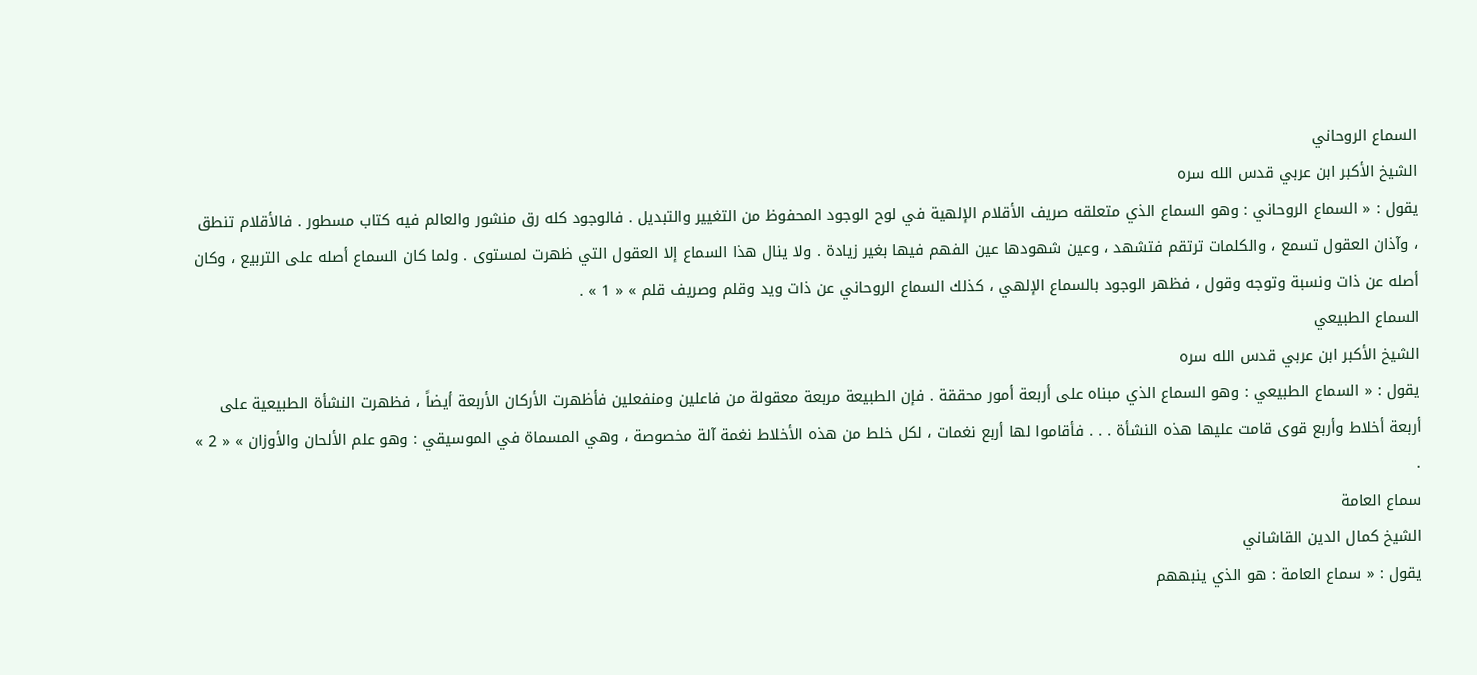السماع الروحاني
الشيخ الأكبر ابن عربي قدس الله سره
يقول : « السماع الروحاني : وهو السماع الذي متعلقه صريف الأقلام الإلهية في لوح الوجود المحفوظ من التغيير والتبديل . فالوجود كله رق منشور والعالم فيه كتاب مسطور . فالأقلام تنطق ، وآذان العقول تسمع ، والكلمات ترتقم فتشهد ، وعين شهودها عين الفهم فيها بغير زيادة . ولا ينال هذا السماع إلا العقول التي ظهرت لمستوى . ولما كان السماع أصله على التربيع ، وكان أصله عن ذات ونسبة وتوجه وقول ، فظهر الوجود بالسماع الإلهي ، كذلك السماع الروحاني عن ذات ويد وقلم وصريف قلم » « 1 » .
السماع الطبيعي
الشيخ الأكبر ابن عربي قدس الله سره
يقول : « السماع الطبيعي : وهو السماع الذي مبناه على أربعة أمور محققة . فإن الطبيعة مربعة معقولة من فاعلين ومنفعلين فأظهرت الأركان الأربعة أيضاً ، فظهرت النشأة الطبيعية على أربعة أخلاط وأربع قوى قامت عليها هذه النشأة . . . فأقاموا لها أربع نغمات ، لكل خلط من هذه الأخلاط نغمة آلة مخصوصة ، وهي المسماة في الموسيقي : وهو علم الألحان والأوزان » « 2 » .
سماع العامة
الشيخ كمال الدين القاشاني
يقول : « سماع العامة : هو الذي ينبههم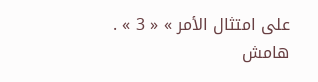على امتثال الأمر » « 3 » .
هامش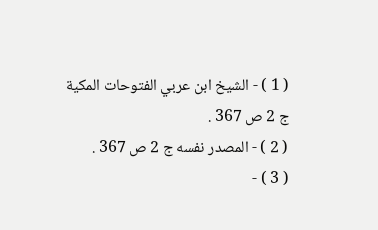( 1 ) - الشيخ ابن عربي الفتوحات المكية ج 2 ص 367 .
( 2 ) - المصدر نفسه ج 2 ص 367 .
( 3 ) -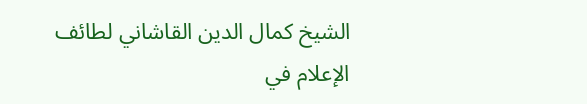الشيخ كمال الدين القاشاني لطائف الإعلام في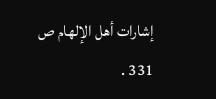إشارات أهل الإلهام ص 331 .